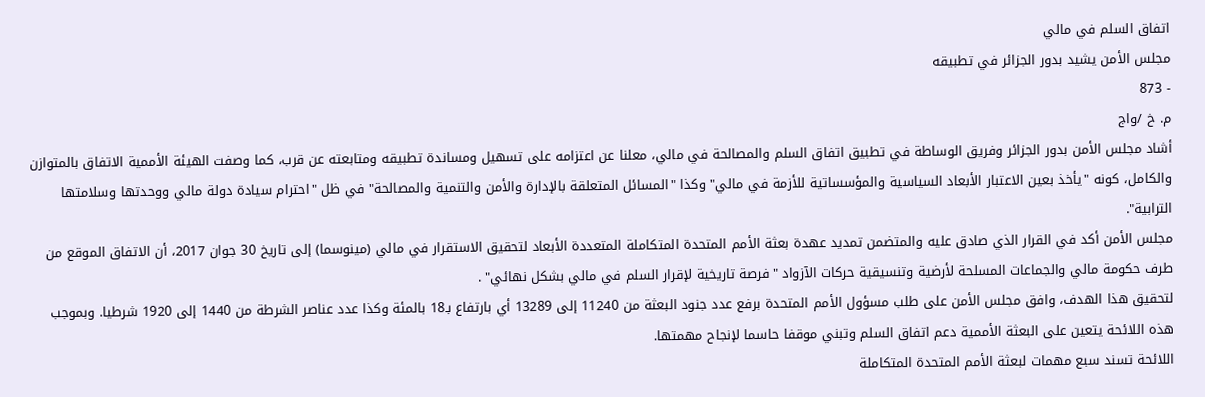اتفاق السلم في مالي
مجلس الأمن يشيد بدور الجزائر في تطبيقه
- 873
م. خ /واج
أشاد مجلس الأمن بدور الجزائر وفريق الوساطة في تطبيق اتفاق السلم والمصالحة في مالي، معلنا عن اعتزامه على تسهيل ومساندة تطبيقه ومتابعته عن قرب، كما وصفت الهيئة الأممية الاتفاق بالمتوازن والكامل، كونه "يأخذ بعين الاعتبار الأبعاد السياسية والمؤسساتية للأزمة في مالي" وكذا "المسائل المتعلقة بالإدارة والأمن والتنمية والمصالحة" في ظل "احترام سيادة دولة مالي ووحدتها وسلامتها الترابية".
مجلس الأمن أكد في القرار الذي صادق عليه والمتضمن تمديد عهدة بعثة الأمم المتحدة المتكاملة المتعددة الأبعاد لتحقيق الاستقرار في مالي (مينوسما) إلى تاريخ 30 جوان 2017، أن الاتفاق الموقع من طرف حكومة مالي والجماعات المسلحة لأرضية وتنسيقية حركات الآزواد "فرصة تاريخية لإقرار السلم في مالي بشكل نهائي" .
لتحقيق هذا الهدف، وافق مجلس الأمن على طلب مسؤول الأمم المتحدة برفع عدد جنود البعثة من 11240 إلى 13289 أي بارتفاع بـ18 بالمئة وكذا عدد عناصر الشرطة من 1440 إلى 1920 شرطيا. وبموجب هذه اللائحة يتعين على البعثة الأممية دعم اتفاق السلم وتبني موقفا حاسما لإنجاح مهمتها.
اللائحة تسند سبع مهمات لبعثة الأمم المتحدة المتكاملة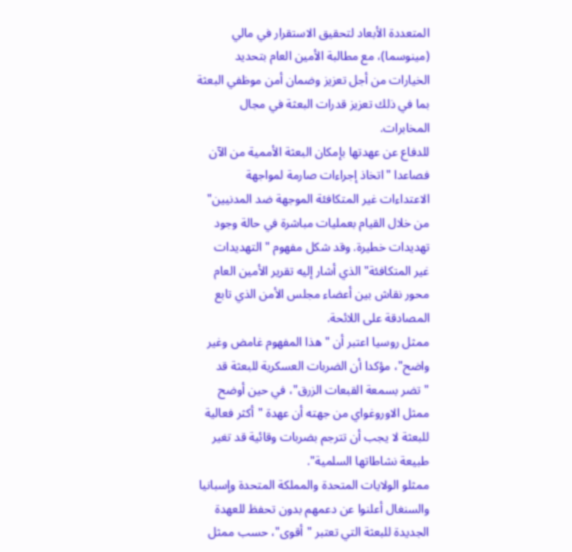المتعددة الأبعاد لتحقيق الاستقرار في مالي (مينوسما)، مع مطالبة الأمين العام بتحديد الخيارات من أجل تعزيز وضمان أمن موظفي البعثة بما في ذلك تعزيز قدرات البعثة في مجال المخابرات.
للدفاع عن عهدتها بإمكان البعثة الأممية من الآن فصاعدا "اتخاذ إجراءات صارمة لمواجهة الاعتداءات غير المتكافئة الموجهة ضد المدنيين" من خلال القيام بعمليات مباشرة في حالة وجود تهديدات خطيرة. وقد شكل مفهوم "التهديدات غير المتكافئة" الذي أشار إليه تقرير الأمين العام محور نقاش بين أعضاء مجلس الأمن الذي تابع المصادقة على اللائحة.
ممثل روسيا اعتبر أن "هذا المفهوم غامض وغير واضح"، مؤكدا أن الضربات العسكرية للبعثة قد "تضر بسمعة القبعات الزرق"، في حين أوضح ممثل الاوروغواي من جهته أن عهدة "أكثر فعالية للبعثة لا يجب أن تترجم بضربات وقائية قد تغير طبيعة نشاطاتها السلمية".
ممثلو الولايات المتحدة والمملكة المتحدة وإسبانيا والسنغال أعلنوا عن دعمهم بدون تحفظ للعهدة الجديدة للبعثة التي تعتبر "أقوى"، حسب ممثل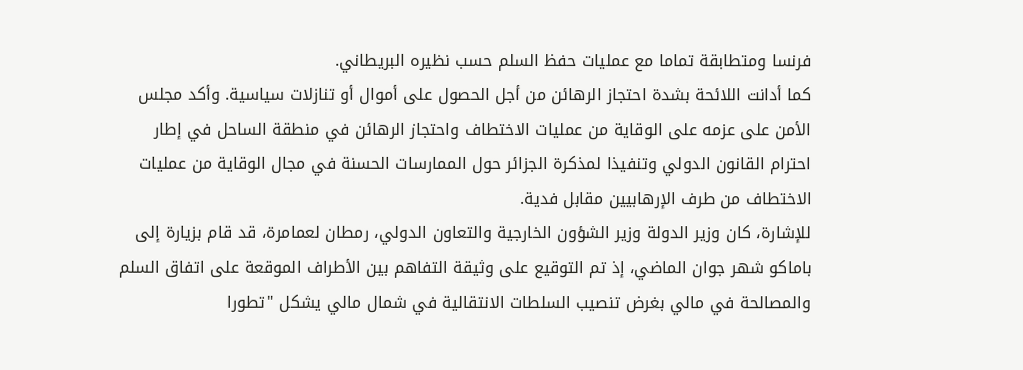فرنسا ومتطابقة تماما مع عمليات حفظ السلم حسب نظيره البريطاني.
كما أدانت اللائحة بشدة احتجاز الرهائن من أجل الحصول على أموال أو تنازلات سياسية. وأكد مجلس الأمن على عزمه على الوقاية من عمليات الاختطاف واحتجاز الرهائن في منطقة الساحل في إطار احترام القانون الدولي وتنفيذا لمذكرة الجزائر حول الممارسات الحسنة في مجال الوقاية من عمليات الاختطاف من طرف الإرهابيين مقابل فدية.
للإشارة، كان وزير الدولة وزير الشؤون الخارجية والتعاون الدولي، رمطان لعمامرة، قد قام بزيارة إلى باماكو شهر جوان الماضي، إذ تم التوقيع على وثيقة التفاهم بين الأطراف الموقعة على اتفاق السلم والمصالحة في مالي بغرض تنصيب السلطات الانتقالية في شمال مالي يشكل "تطورا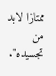ممتازا لابد من تجسيده".